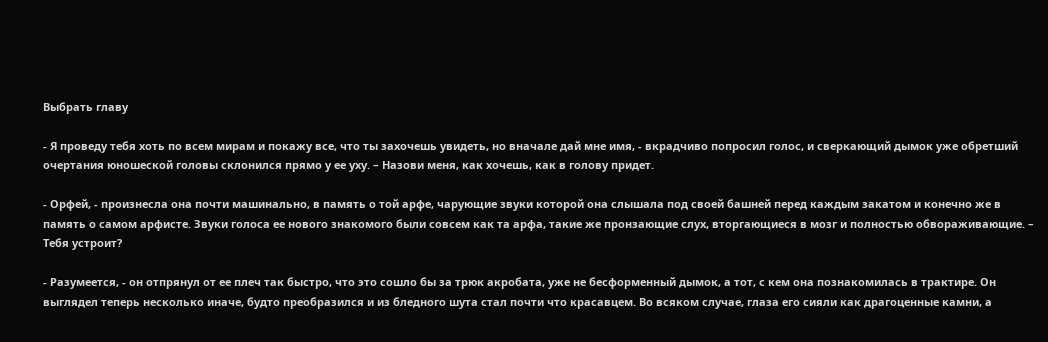Выбрать главу

- Я проведу тебя хоть по всем мирам и покажу все, что ты захочешь увидеть, но вначале дай мне имя, - вкрадчиво попросил голос, и сверкающий дымок уже обретший очертания юношеской головы склонился прямо у ее уху. – Назови меня, как хочешь, как в голову придет.

- Орфей, - произнесла она почти машинально, в память о той арфе, чарующие звуки которой она слышала под своей башней перед каждым закатом и конечно же в память о самом арфисте. Звуки голоса ее нового знакомого были совсем как та арфа, такие же пронзающие слух, вторгающиеся в мозг и полностью обвораживающие. – Тебя устроит?

- Разумеется, - он отпрянул от ее плеч так быстро, что это сошло бы за трюк акробата, уже не бесформенный дымок, а тот, с кем она познакомилась в трактире. Он выглядел теперь несколько иначе, будто преобразился и из бледного шута стал почти что красавцем. Во всяком случае, глаза его сияли как драгоценные камни, а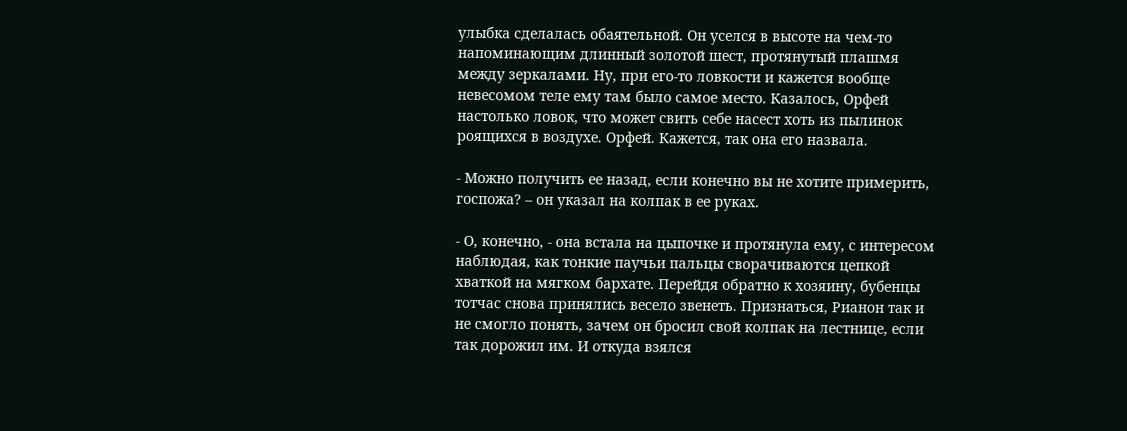улыбка сделалась обаятельной. Он уселся в высоте на чем-то напоминающим длинный золотой шест, протянутый плашмя между зеркалами. Ну, при его-то ловкости и кажется вообще невесомом теле ему там было самое место. Казалось, Орфей настолько ловок, что может свить себе насест хоть из пылинок роящихся в воздухе. Орфей. Кажется, так она его назвала.

- Можно получить ее назад, если конечно вы не хотите примерить, госпожа? – он указал на колпак в ее руках.

- О, конечно, - она встала на цыпочке и протянула ему, с интересом наблюдая, как тонкие паучьи пальцы сворачиваются цепкой хваткой на мягком бархате. Перейдя обратно к хозяину, бубенцы тотчас снова принялись весело звенеть. Признаться, Рианон так и не смогло понять, зачем он бросил свой колпак на лестнице, если так дорожил им. И откуда взялся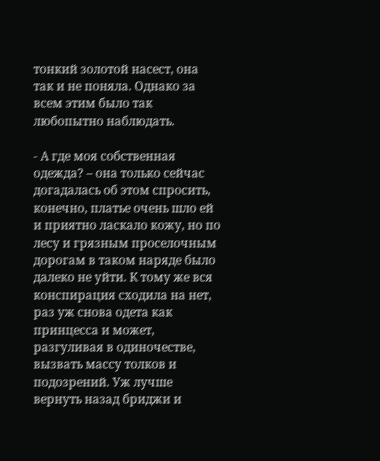тонкий золотой насест, она так и не поняла. Однако за всем этим было так любопытно наблюдать.

- А где моя собственная одежда? – она только сейчас догадалась об этом спросить, конечно, платье очень шло ей и приятно ласкало кожу, но по лесу и грязным проселочным дорогам в таком наряде было далеко не уйти. К тому же вся конспирация сходила на нет, раз уж снова одета как принцесса и может, разгуливая в одиночестве, вызвать массу толков и подозрений. Уж лучше вернуть назад бриджи и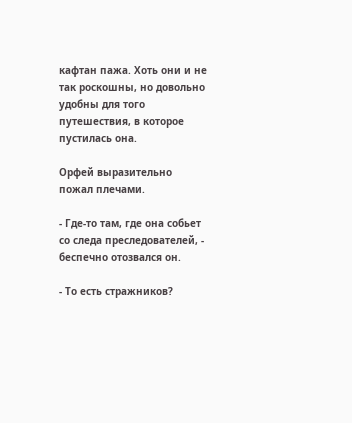кафтан пажа. Хоть они и не так роскошны, но довольно удобны для того путешествия, в которое пустилась она.

Орфей выразительно пожал плечами.

- Где-то там, где она собьет со следа преследователей, - беспечно отозвался он.

- То есть стражников?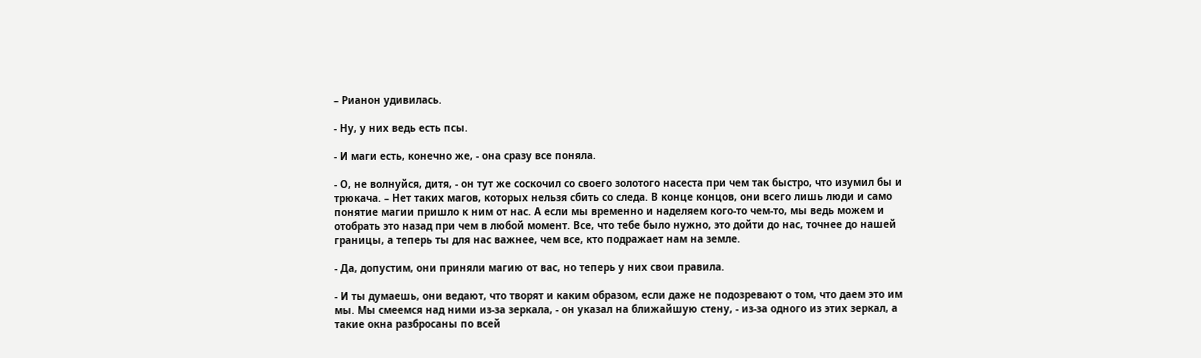– Рианон удивилась.

- Ну, у них ведь есть псы.

- И маги есть, конечно же, - она сразу все поняла.

- О, не волнуйся, дитя, - он тут же соскочил со своего золотого насеста при чем так быстро, что изумил бы и трюкача. – Нет таких магов, которых нельзя сбить со следа. В конце концов, они всего лишь люди и само понятие магии пришло к ним от нас. А если мы временно и наделяем кого-то чем-то, мы ведь можем и отобрать это назад при чем в любой момент. Все, что тебе было нужно, это дойти до нас, точнее до нашей границы, а теперь ты для нас важнее, чем все, кто подражает нам на земле.

- Да, допустим, они приняли магию от вас, но теперь у них свои правила.

- И ты думаешь, они ведают, что творят и каким образом, если даже не подозревают о том, что даем это им мы. Мы смеемся над ними из-за зеркала, - он указал на ближайшую стену, - из-за одного из этих зеркал, а такие окна разбросаны по всей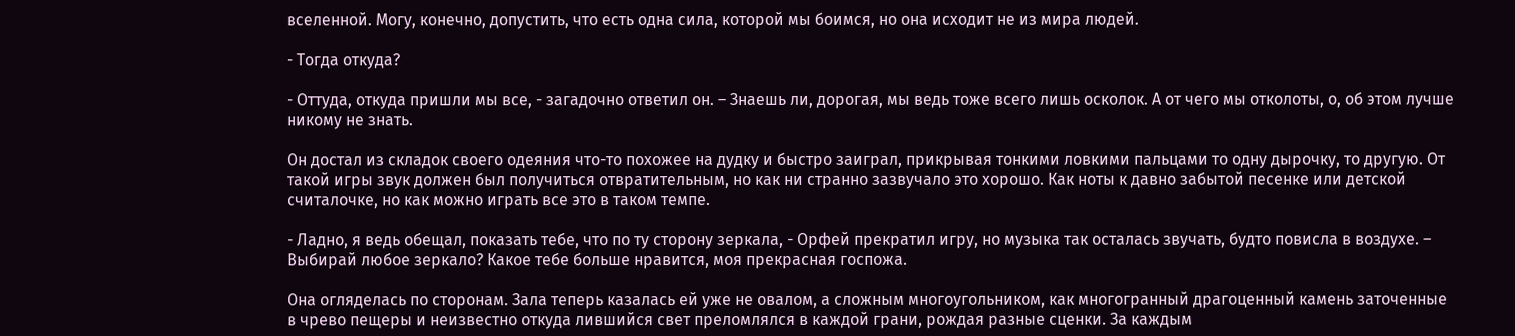вселенной. Могу, конечно, допустить, что есть одна сила, которой мы боимся, но она исходит не из мира людей.

- Тогда откуда?

- Оттуда, откуда пришли мы все, - загадочно ответил он. – Знаешь ли, дорогая, мы ведь тоже всего лишь осколок. А от чего мы отколоты, о, об этом лучше никому не знать.

Он достал из складок своего одеяния что-то похожее на дудку и быстро заиграл, прикрывая тонкими ловкими пальцами то одну дырочку, то другую. От такой игры звук должен был получиться отвратительным, но как ни странно зазвучало это хорошо. Как ноты к давно забытой песенке или детской считалочке, но как можно играть все это в таком темпе.

- Ладно, я ведь обещал, показать тебе, что по ту сторону зеркала, - Орфей прекратил игру, но музыка так осталась звучать, будто повисла в воздухе. – Выбирай любое зеркало? Какое тебе больше нравится, моя прекрасная госпожа.

Она огляделась по сторонам. Зала теперь казалась ей уже не овалом, а сложным многоугольником, как многогранный драгоценный камень заточенные в чрево пещеры и неизвестно откуда лившийся свет преломлялся в каждой грани, рождая разные сценки. За каждым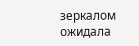зеркалом ожидала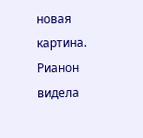новая картина. Рианон видела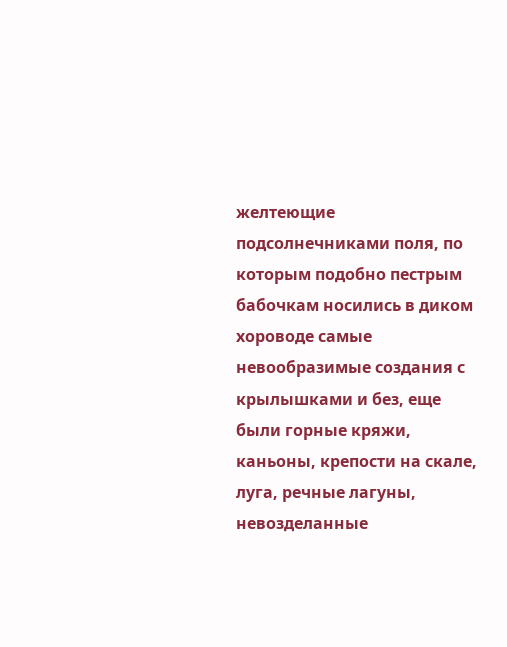желтеющие подсолнечниками поля, по которым подобно пестрым бабочкам носились в диком хороводе самые невообразимые создания с крылышками и без, еще были горные кряжи, каньоны, крепости на скале, луга, речные лагуны, невозделанные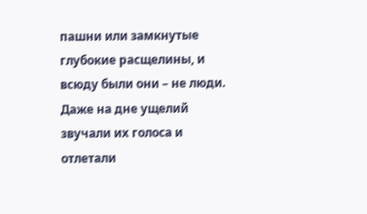пашни или замкнутые глубокие расщелины, и всюду были они – не люди. Даже на дне ущелий звучали их голоса и отлетали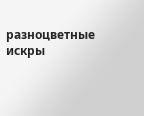разноцветные искры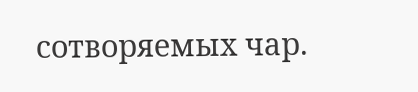сотворяемых чар.